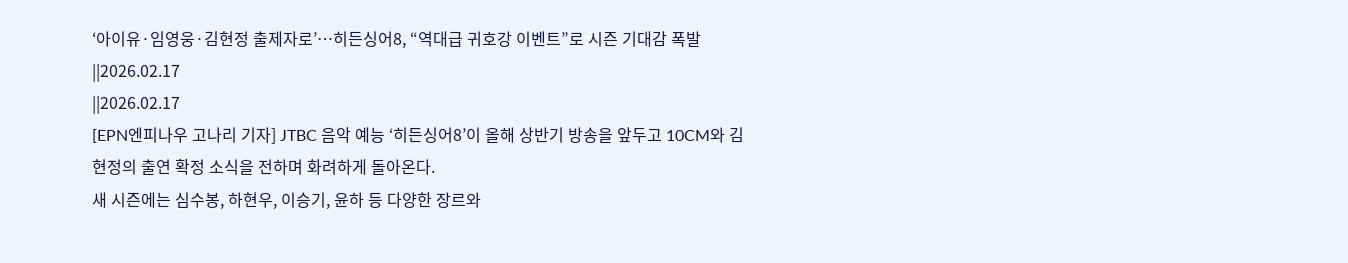‘아이유·임영웅·김현정 출제자로’…히든싱어8, “역대급 귀호강 이벤트”로 시즌 기대감 폭발
||2026.02.17
||2026.02.17
[EPN엔피나우 고나리 기자] JTBC 음악 예능 ‘히든싱어8’이 올해 상반기 방송을 앞두고 10CM와 김현정의 출연 확정 소식을 전하며 화려하게 돌아온다.
새 시즌에는 심수봉, 하현우, 이승기, 윤하 등 다양한 장르와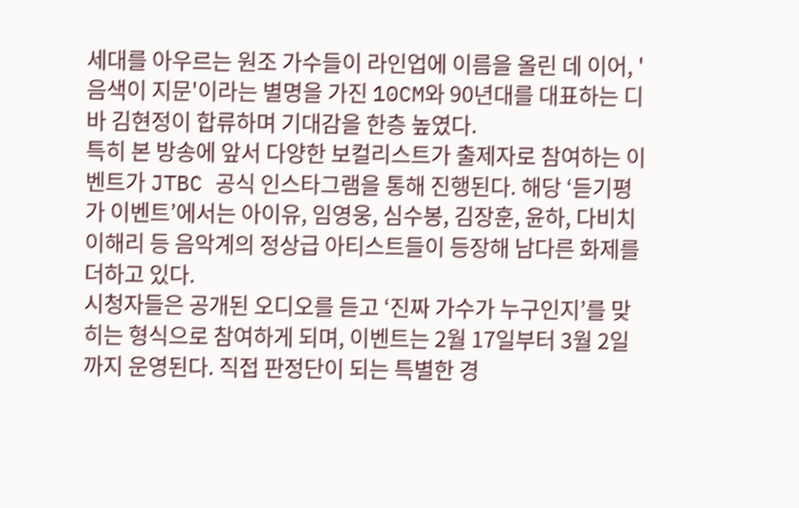세대를 아우르는 원조 가수들이 라인업에 이름을 올린 데 이어, '음색이 지문'이라는 별명을 가진 10CM와 90년대를 대표하는 디바 김현정이 합류하며 기대감을 한층 높였다.
특히 본 방송에 앞서 다양한 보컬리스트가 출제자로 참여하는 이벤트가 JTBC 공식 인스타그램을 통해 진행된다. 해당 ‘듣기평가 이벤트’에서는 아이유, 임영웅, 심수봉, 김장훈, 윤하, 다비치 이해리 등 음악계의 정상급 아티스트들이 등장해 남다른 화제를 더하고 있다.
시청자들은 공개된 오디오를 듣고 ‘진짜 가수가 누구인지’를 맞히는 형식으로 참여하게 되며, 이벤트는 2월 17일부터 3월 2일까지 운영된다. 직접 판정단이 되는 특별한 경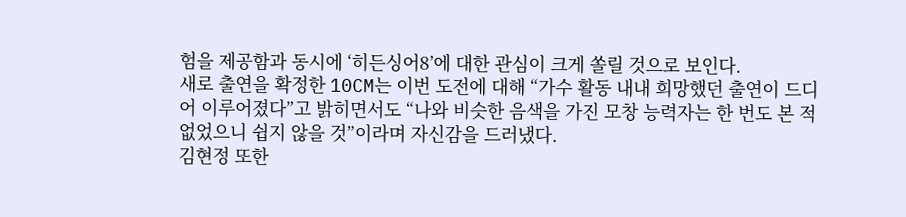험을 제공함과 동시에 ‘히든싱어8’에 대한 관심이 크게 쏠릴 것으로 보인다.
새로 출연을 확정한 10CM는 이번 도전에 대해 “가수 활동 내내 희망했던 출연이 드디어 이루어졌다”고 밝히면서도 “나와 비슷한 음색을 가진 모창 능력자는 한 번도 본 적 없었으니 쉽지 않을 것”이라며 자신감을 드러냈다.
김현정 또한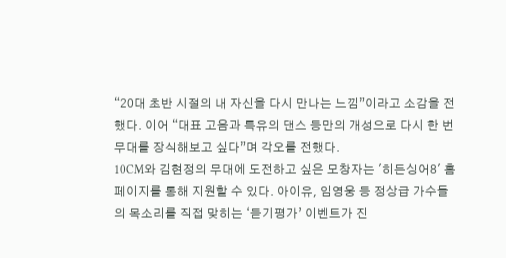“20대 초반 시절의 내 자신을 다시 만나는 느낌”이라고 소감을 전했다. 이어 “대표 고음과 특유의 댄스 등만의 개성으로 다시 한 번 무대를 장식해보고 싶다”며 각오를 전했다.
10CM와 김현정의 무대에 도전하고 싶은 모창자는 '히든싱어8' 홈페이지를 통해 지원할 수 있다. 아이유, 임영웅 등 정상급 가수들의 목소리를 직접 맞히는 ‘듣기평가’ 이벤트가 진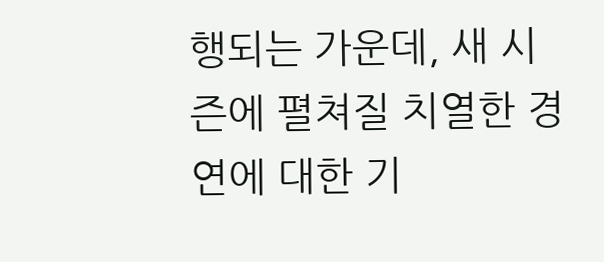행되는 가운데, 새 시즌에 펼쳐질 치열한 경연에 대한 기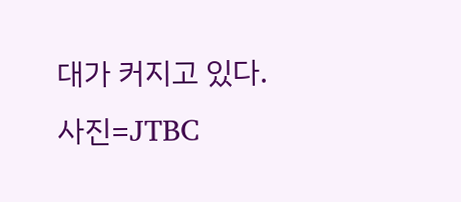대가 커지고 있다.
사진=JTBC